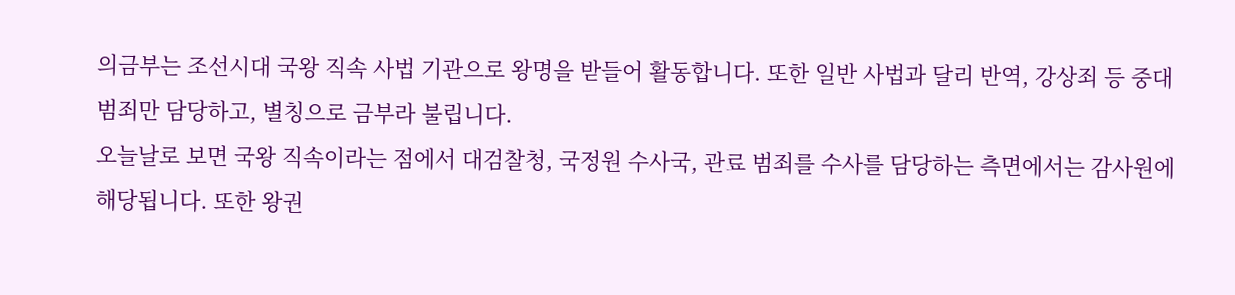의금부는 조선시대 국왕 직속 사법 기관으로 왕명을 받들어 활동합니다. 또한 일반 사법과 달리 반역, 강상죄 등 중대 범죄만 담당하고, 별칭으로 금부라 불립니다.
오늘날로 보면 국왕 직속이라는 점에서 대검찰청, 국정원 수사국, 관료 범죄를 수사를 담당하는 측면에서는 감사원에 해당됩니다. 또한 왕권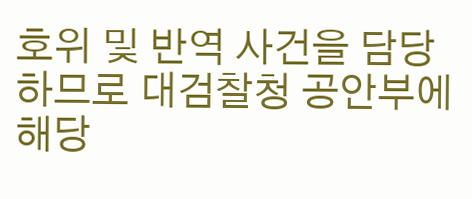호위 및 반역 사건을 담당하므로 대검찰청 공안부에 해당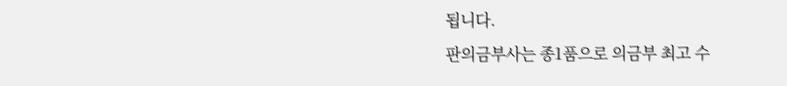됩니다.
판의금부사는 종1품으로 의금부 최고 수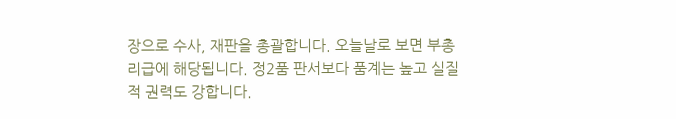장으로 수사, 재판을 총괄합니다. 오늘날로 보면 부총리급에 해당됩니다. 정2품 판서보다 품계는 높고 실질적 권력도 강합니다.